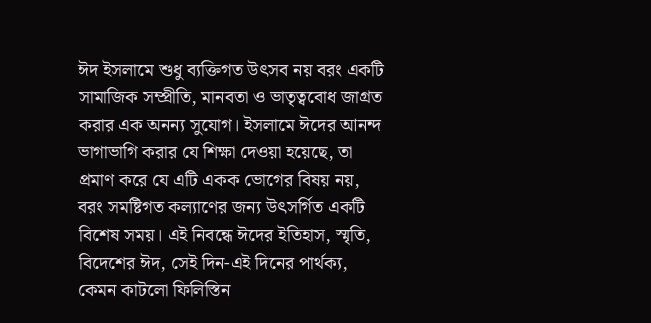ঈদ ইসলামে শুধু ব্যক্তিগত উৎসব নয় বরং একটি সামাজিক সম্প্রীতি, মানবতা ও ভাতৃত্ববোধ জাগ্রত করার এক অনন্য সুযোগ। ইসলামে ঈদের আনন্দ ভাগাভাগি করার যে শিক্ষা দেওয়া হয়েছে, তা প্রমাণ করে যে এটি একক ভোগের বিষয় নয়, বরং সমষ্টিগত কল্যাণের জন্য উৎসর্গিত একটি বিশেষ সময়। এই নিবন্ধে ঈদের ইতিহাস, স্মৃতি, বিদেশের ঈদ, সেই দিন-এই দিনের পার্থক্য, কেমন কাটলো ফিলিস্তিন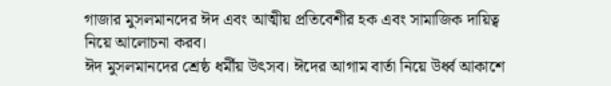গাজার মুসলমানদের ঈদ এবং আত্মীয় প্রতিবেশীর হক এবং সামাজিক দায়িত্ব নিয়ে আলোচনা করব।
ঈদ মুসলমানদের শ্রেষ্ঠ ধর্মীয় উৎসব। ঈদের আগাম বার্তা নিয়ে উর্ধ্ব আকাশে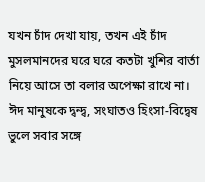যখন চাঁদ দেখা যায়, তখন এই চাঁদ মুসলমানদের ঘরে ঘরে কতটা খুশির বার্তা নিয়ে আসে তা বলার অপেক্ষা রাখে না। ঈদ মানুষকে দ্বন্দ্ব, সংঘাতও হিংসা-বিদ্বেষ ভুলে সবার সঙ্গে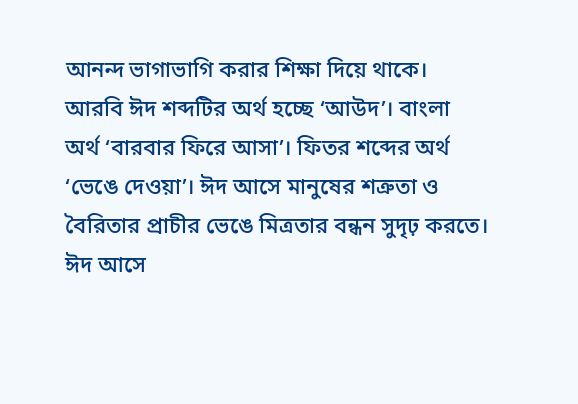আনন্দ ভাগাভাগি করার শিক্ষা দিয়ে থাকে। আরবি ঈদ শব্দটির অর্থ হচ্ছে ‘আউদ’। বাংলা অর্থ ‘বারবার ফিরে আসা’। ফিতর শব্দের অর্থ ‘ভেঙে দেওয়া’। ঈদ আসে মানুষের শত্রুতা ও বৈরিতার প্রাচীর ভেঙে মিত্রতার বন্ধন সুদৃঢ় করতে। ঈদ আসে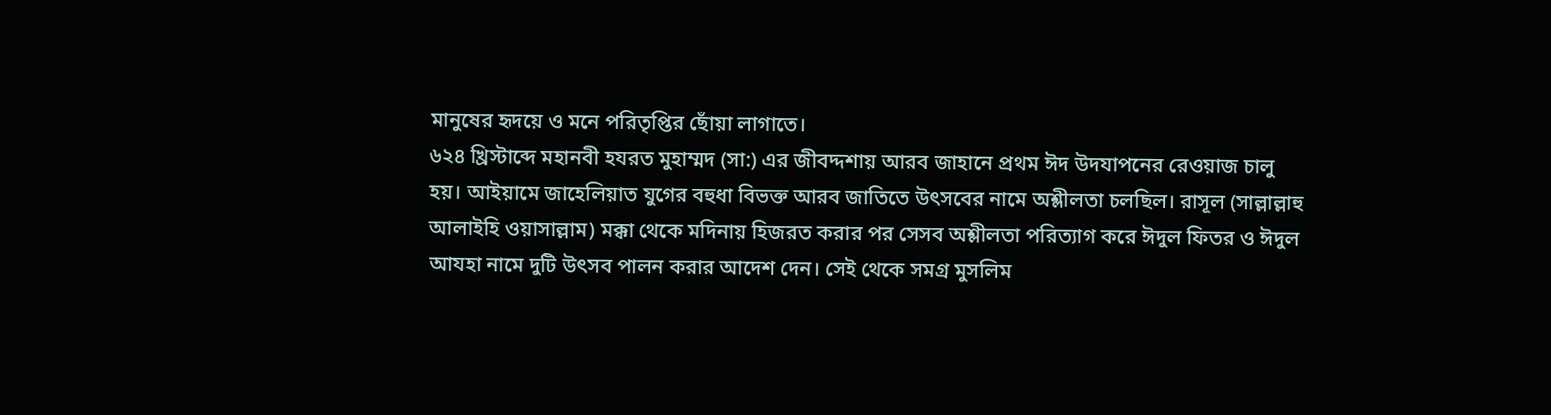মানুষের হৃদয়ে ও মনে পরিতৃপ্তির ছোঁয়া লাগাতে।
৬২৪ খ্রিস্টাব্দে মহানবী হযরত মুহাম্মদ (সা:) এর জীবদ্দশায় আরব জাহানে প্রথম ঈদ উদযাপনের রেওয়াজ চালু হয়। আইয়ামে জাহেলিয়াত যুগের বহুধা বিভক্ত আরব জাতিতে উৎসবের নামে অশ্লীলতা চলছিল। রাসূল (সাল্লাল্লাহু আলাইহি ওয়াসাল্লাম) মক্কা থেকে মদিনায় হিজরত করার পর সেসব অশ্লীলতা পরিত্যাগ করে ঈদুল ফিতর ও ঈদুল আযহা নামে দুটি উৎসব পালন করার আদেশ দেন। সেই থেকে সমগ্র মুসলিম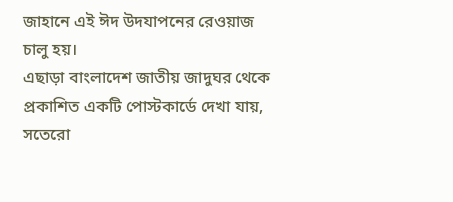জাহানে এই ঈদ উদযাপনের রেওয়াজ চালু হয়।
এছাড়া বাংলাদেশ জাতীয় জাদুঘর থেকে প্রকাশিত একটি পোস্টকার্ডে দেখা যায়, সতেরো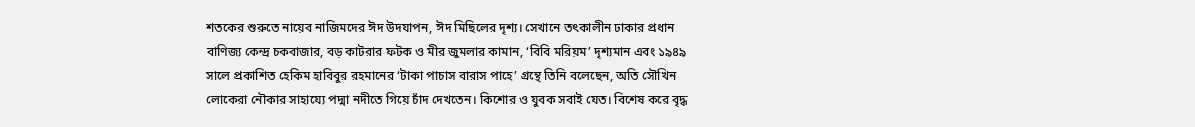শতকের শুরুতে নায়েব নাজিমদের ঈদ উদযাপন, ঈদ মিছিলের দৃশ্য। সেখানে তৎকালীন ঢাকার প্রধান বাণিজ্য কেন্দ্র চকবাজার, বড় কাটরার ফটক ও মীর জুমলার কামান, ‘বিবি মরিয়ম’ দৃশ্যমান এবং ১৯৪৯ সালে প্রকাশিত হেকিম হাবিবুর রহমানের ‘টাকা পাচাস বারাস পাহে’ গ্রন্থে তিনি বলেছেন, অতি সৌখিন লোকেরা নৌকার সাহায্যে পদ্মা নদীতে গিয়ে চাঁদ দেখতেন। কিশোর ও যুবক সবাই যেত। বিশেষ করে বৃদ্ধ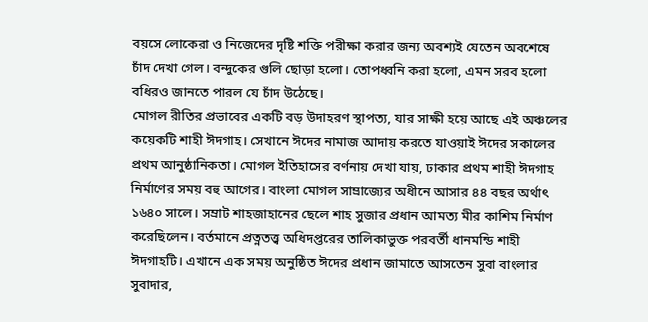বয়সে লোকেরা ও নিজেদের দৃষ্টি শক্তি পরীক্ষা করার জন্য অবশ্যই যেতেন অবশেষে চাঁদ দেখা গেল। বন্দুকের গুলি ছোড়া হলো। তোপধ্বনি করা হলো, এমন সরব হলো বধিরও জানতে পারল যে চাঁদ উঠেছে।
মোগল রীতির প্রভাবের একটি বড় উদাহরণ স্থাপত্য, যার সাক্ষী হয়ে আছে এই অঞ্চলের কয়েকটি শাহী ঈদগাহ। সেখানে ঈদের নামাজ আদায় করতে যাওয়াই ঈদের সকালের প্রথম আনুষ্ঠানিকতা। মোগল ইতিহাসের বর্ণনায় দেখা যায়, ঢাকার প্রথম শাহী ঈদগাহ নির্মাণের সময় বহু আগের। বাংলা মোগল সাম্রাজ্যের অধীনে আসার ৪৪ বছর অর্থাৎ ১৬৪০ সালে। সম্রাট শাহজাহানের ছেলে শাহ সুজার প্রধান আমত্য মীর কাশিম নির্মাণ করেছিলেন। বর্তমানে প্রত্নতত্ত্ব অধিদপ্তরের তালিকাভুক্ত পরবর্তী ধানমন্ডি শাহী ঈদগাহটি। এখানে এক সময় অনুষ্ঠিত ঈদের প্রধান জামাতে আসতেন সুবা বাংলার সুবাদার,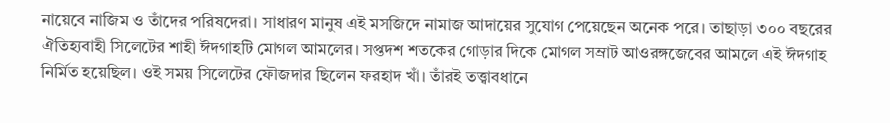নায়েবে নাজিম ও তাঁদের পরিষদেরা। সাধারণ মানুষ এই মসজিদে নামাজ আদায়ের সুযোগ পেয়েছেন অনেক পরে। তাছাড়া ৩০০ বছরের ঐতিহ্যবাহী সিলেটের শাহী ঈদগাহটি মোগল আমলের। সপ্তদশ শতকের গোড়ার দিকে মোগল সম্রাট আওরঙ্গজেবের আমলে এই ঈদগাহ নির্মিত হয়েছিল। ওই সময় সিলেটের ফৌজদার ছিলেন ফরহাদ খাঁ। তাঁরই তত্ত্বাবধানে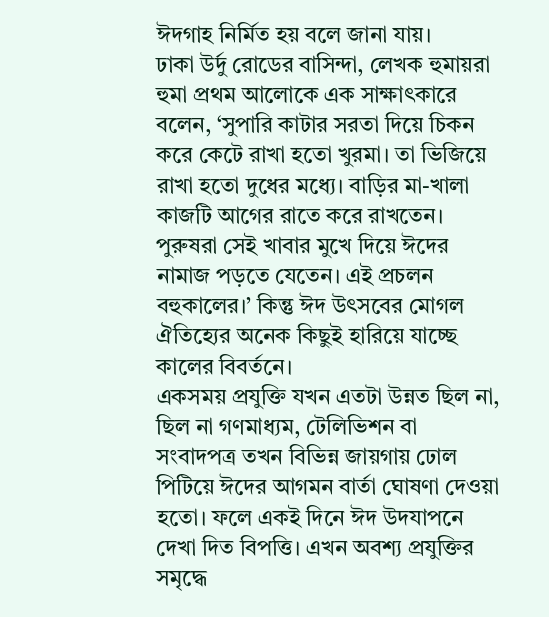ঈদগাহ নির্মিত হয় বলে জানা যায়।
ঢাকা উর্দু রোডের বাসিন্দা, লেখক হুমায়রা হুমা প্রথম আলোকে এক সাক্ষাৎকারে বলেন, ‘সুপারি কাটার সরতা দিয়ে চিকন করে কেটে রাখা হতো খুরমা। তা ভিজিয়ে রাখা হতো দুধের মধ্যে। বাড়ির মা-খালা কাজটি আগের রাতে করে রাখতেন। পুরুষরা সেই খাবার মুখে দিয়ে ঈদের নামাজ পড়তে যেতেন। এই প্রচলন বহুকালের।’ কিন্তু ঈদ উৎসবের মোগল ঐতিহ্যের অনেক কিছুই হারিয়ে যাচ্ছে কালের বিবর্তনে।
একসময় প্রযুক্তি যখন এতটা উন্নত ছিল না, ছিল না গণমাধ্যম, টেলিভিশন বা সংবাদপত্র তখন বিভিন্ন জায়গায় ঢোল পিটিয়ে ঈদের আগমন বার্তা ঘোষণা দেওয়া হতো। ফলে একই দিনে ঈদ উদযাপনে দেখা দিত বিপত্তি। এখন অবশ্য প্রযুক্তির সমৃদ্ধে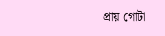প্রায় গোটা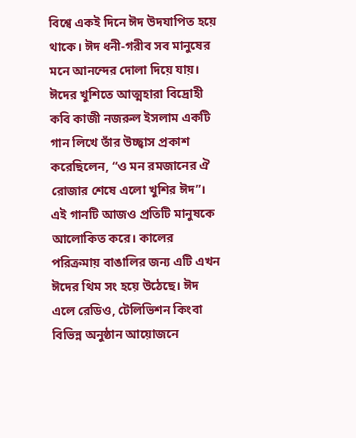বিশ্বে একই দিনে ঈদ উদযাপিত হয়ে থাকে। ঈদ ধনী-গরীব সব মানুষের মনে আনন্দের দোলা দিয়ে যায়। ঈদের খুশিতে আত্মহারা বিদ্রোহী কবি কাজী নজরুল ইসলাম একটি গান লিখে তাঁর উচ্ছ্বাস প্রকাশ করেছিলেন, “ও মন রমজানের ঐ রোজার শেষে এলো খুশির ঈদ”। এই গানটি আজও প্রতিটি মানুষকে আলোকিত করে। কালের পরিক্রমায় বাঙালির জন্য এটি এখন ঈদের থিম সং হয়ে উঠেছে। ঈদ এলে রেডিও, টেলিভিশন কিংবা বিভিন্ন অনুষ্ঠান আয়োজনে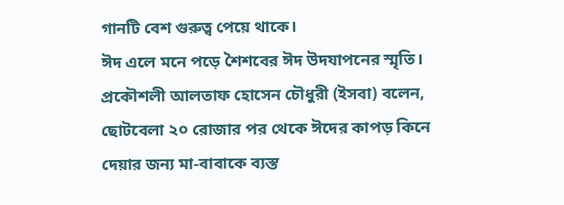গানটি বেশ গুরুত্ব পেয়ে থাকে।
ঈদ এলে মনে পড়ে শৈশবের ঈদ উদযাপনের স্মৃতি। প্রকৌশলী আলতাফ হোসেন চৌধুরী (ইসবা) বলেন, ছোটবেলা ২০ রোজার পর থেকে ঈদের কাপড় কিনে দেয়ার জন্য মা-বাবাকে ব্যস্ত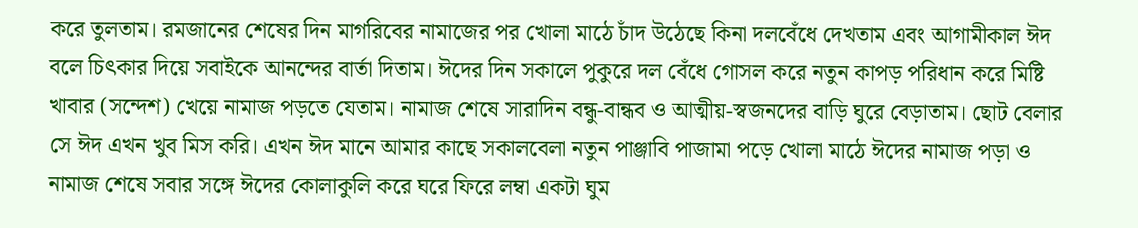করে তুলতাম। রমজানের শেষের দিন মাগরিবের নামাজের পর খোলা মাঠে চাঁদ উঠেছে কিনা দলবেঁধে দেখতাম এবং আগামীকাল ঈদ বলে চিৎকার দিয়ে সবাইকে আনন্দের বার্তা দিতাম। ঈদের দিন সকালে পুকুরে দল বেঁধে গোসল করে নতুন কাপড় পরিধান করে মিষ্টি খাবার (সন্দেশ) খেয়ে নামাজ পড়তে যেতাম। নামাজ শেষে সারাদিন বন্ধু-বান্ধব ও আত্মীয়-স্বজনদের বাড়ি ঘুরে বেড়াতাম। ছোট বেলার সে ঈদ এখন খুব মিস করি। এখন ঈদ মানে আমার কাছে সকালবেলা নতুন পাঞ্জাবি পাজামা পড়ে খোলা মাঠে ঈদের নামাজ পড়া ও নামাজ শেষে সবার সঙ্গে ঈদের কোলাকুলি করে ঘরে ফিরে লম্বা একটা ঘুম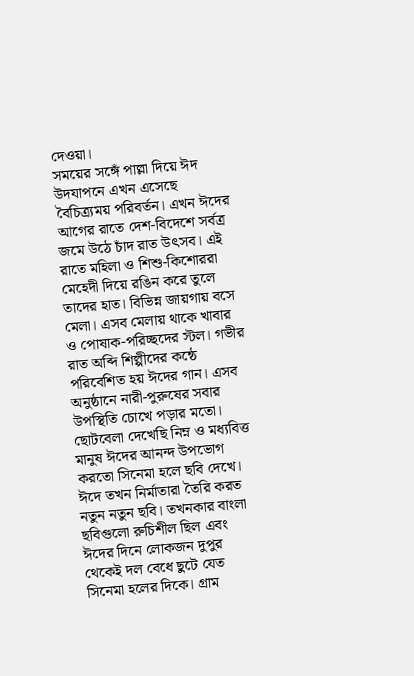দেওয়া।
সময়ের সঙ্গেঁ পাল্লা দিয়ে ঈদ উদযাপনে এখন এসেছে বৈচিত্র্যময় পরিবর্তন। এখন ঈদের আগের রাতে দেশ-বিদেশে সর্বত্র জমে উঠে চাঁদ রাত উৎসব। এই রাতে মহিলা ও শিশু-কিশোররা মেহেদী দিয়ে রঙিন করে তুলে তাদের হাত। বিভিন্ন জায়গায় বসে মেলা। এসব মেলায় থাকে খাবার ও পোষাক-পরিচ্ছদের স্টল। গভীর রাত অব্দি শিল্পীদের কন্ঠে পরিবেশিত হয় ঈদের গান। এসব অনুষ্ঠানে নারী-পুরুষের সবার উপস্থিতি চোখে পড়ার মতো। ছোটবেলা দেখেছি নিম্ন ও মধ্যবিত্ত মানুষ ঈদের আনন্দ উপভোগ করতো সিনেমা হলে ছবি দেখে। ঈদে তখন নির্মাতারা তৈরি করত নতুন নতুন ছবি। তখনকার বাংলা ছবিগুলো রুচিশীল ছিল এবং ঈদের দিনে লোকজন দুপুর থেকেই দল বেধে ছুটে যেত সিনেমা হলের দিকে। গ্রাম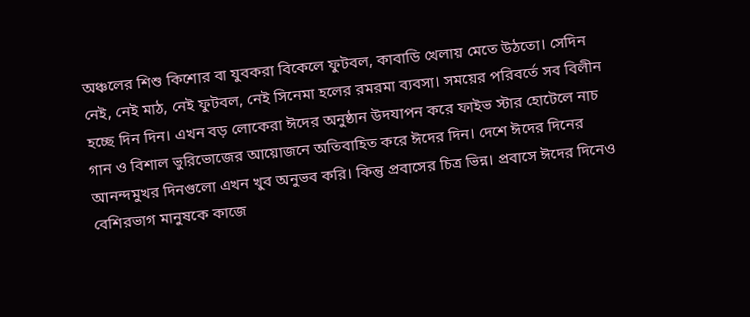অঞ্চলের শিশু কিশোর বা যুবকরা বিকেলে ফুটবল, কাবাডি খেলায় মেতে উঠতো। সেদিন নেই, নেই মাঠ, নেই ফুটবল, নেই সিনেমা হলের রমরমা ব্যবসা। সময়ের পরিবর্তে সব বিলীন হচ্ছে দিন দিন। এখন বড় লোকেরা ঈদের অনুষ্ঠান উদযাপন করে ফাইভ স্টার হোটেলে নাচ গান ও বিশাল ভুরিভোজের আয়োজনে অতিবাহিত করে ঈদের দিন। দেশে ঈদের দিনের আনন্দমুখর দিনগুলো এখন খুব অনুভব করি। কিন্তু প্রবাসের চিত্র ভিন্ন। প্রবাসে ঈদের দিনেও বেশিরভাগ মানুষকে কাজে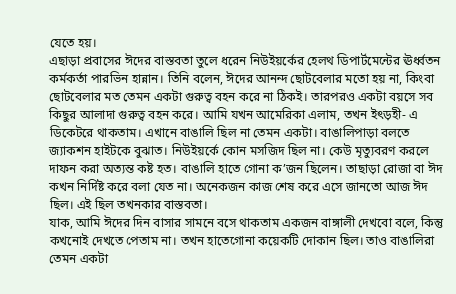যেতে হয়।
এছাড়া প্রবাসের ঈদের বাস্তবতা তুলে ধরেন নিউইয়র্কের হেলথ ডিপার্টমেন্টের ঊর্ধ্বতন কর্মকর্তা পারভিন হান্নান। তিনি বলেন, ঈদের আনন্দ ছোটবেলার মতো হয় না, কিংবা ছোটবেলার মত তেমন একটা গুরুত্ব বহন করে না ঠিকই। তারপরও একটা বয়সে সব কিছুর আলাদা গুরুত্ব বহন করে। আমি যখন আমেরিকা এলাম, তখন ইৎড়হী- এ ডিকেটরে থাকতাম। এখানে বাঙালি ছিল না তেমন একটা। বাঙালিপাড়া বলতে জ্যাকশন হাইটকে বুঝাত। নিউইয়র্কে কোন মসজিদ ছিল না। কেউ মৃত্যুবরণ করলে দাফন করা অত্যন্ত কষ্ট হত। বাঙালি হাতে গোনা ক’জন ছিলেন। তাছাড়া রোজা বা ঈদ কখন নির্দিষ্ট করে বলা যেত না। অনেকজন কাজ শেষ করে এসে জানতো আজ ঈদ ছিল। এই ছিল তখনকার বাস্তবতা।
যাক, আমি ঈদের দিন বাসার সামনে বসে থাকতাম একজন বাঙ্গালী দেখবো বলে, কিন্তু কখনোই দেখতে পেতাম না। তখন হাতেগোনা কয়েকটি দোকান ছিল। তাও বাঙালিরা তেমন একটা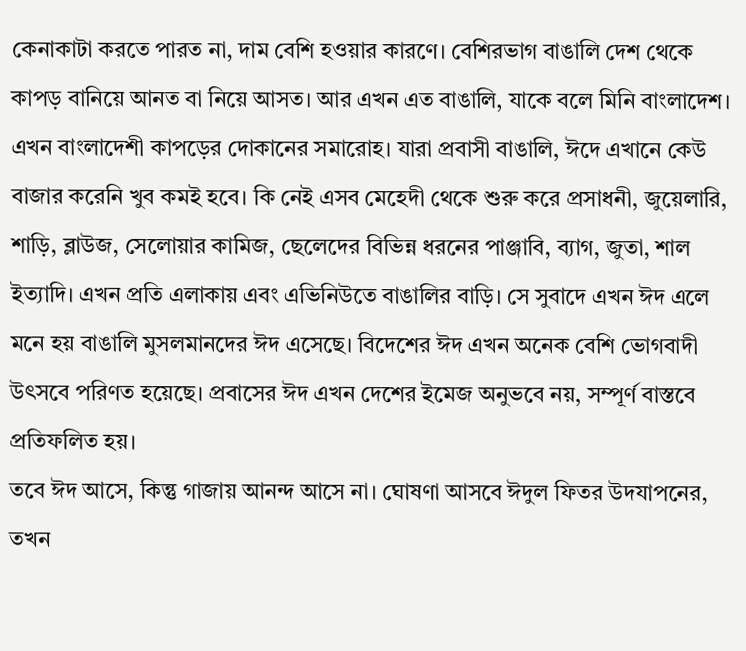কেনাকাটা করতে পারত না, দাম বেশি হওয়ার কারণে। বেশিরভাগ বাঙালি দেশ থেকে কাপড় বানিয়ে আনত বা নিয়ে আসত। আর এখন এত বাঙালি, যাকে বলে মিনি বাংলাদেশ। এখন বাংলাদেশী কাপড়ের দোকানের সমারোহ। যারা প্রবাসী বাঙালি, ঈদে এখানে কেউ বাজার করেনি খুব কমই হবে। কি নেই এসব মেহেদী থেকে শুরু করে প্রসাধনী, জুয়েলারি, শাড়ি, ব্লাউজ, সেলোয়ার কামিজ, ছেলেদের বিভিন্ন ধরনের পাঞ্জাবি, ব্যাগ, জুতা, শাল ইত্যাদি। এখন প্রতি এলাকায় এবং এভিনিউতে বাঙালির বাড়ি। সে সুবাদে এখন ঈদ এলে মনে হয় বাঙালি মুসলমানদের ঈদ এসেছে। বিদেশের ঈদ এখন অনেক বেশি ভোগবাদী উৎসবে পরিণত হয়েছে। প্রবাসের ঈদ এখন দেশের ইমেজ অনুভবে নয়, সম্পূর্ণ বাস্তবে প্রতিফলিত হয়।
তবে ঈদ আসে, কিন্তু গাজায় আনন্দ আসে না। ঘোষণা আসবে ঈদুল ফিতর উদযাপনের, তখন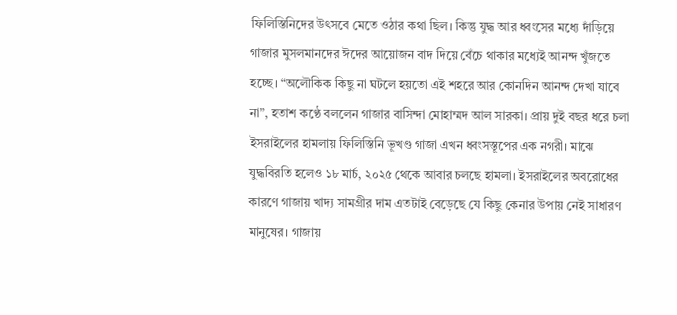ফিলিস্তিনিদের উৎসবে মেতে ওঠার কথা ছিল। কিন্তু যুদ্ধ আর ধ্বংসের মধ্যে দাঁড়িয়ে গাজার মুসলমানদের ঈদের আয়োজন বাদ দিয়ে বেঁচে থাকার মধ্যেই আনন্দ খুঁজতে হচ্ছে। “অলৌকিক কিছু না ঘটলে হয়তো এই শহরে আর কোনদিন আনন্দ দেখা যাবে না”, হতাশ কণ্ঠে বললেন গাজার বাসিন্দা মোহাম্মদ আল সারকা। প্রায় দুই বছর ধরে চলা ইসরাইলের হামলায় ফিলিস্তিনি ভূখণ্ড গাজা এখন ধ্বংসস্তূপের এক নগরী। মাঝে যুদ্ধবিরতি হলেও ১৮ মার্চ, ২০২৫ থেকে আবার চলছে হামলা। ইসরাইলের অবরোধের কারণে গাজায় খাদ্য সামগ্রীর দাম এতটাই বেড়েছে যে কিছু কেনার উপায় নেই সাধারণ মানুষের। গাজায়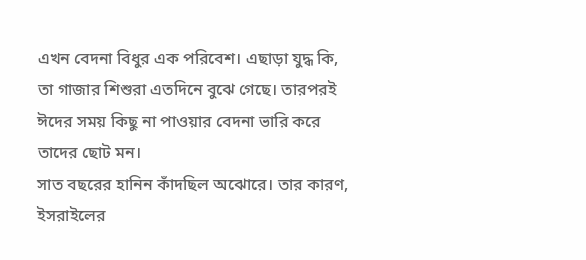এখন বেদনা বিধুর এক পরিবেশ। এছাড়া যুদ্ধ কি, তা গাজার শিশুরা এতদিনে বুঝে গেছে। তারপরই ঈদের সময় কিছু না পাওয়ার বেদনা ভারি করে তাদের ছোট মন।
সাত বছরের হানিন কাঁদছিল অঝোরে। তার কারণ, ইসরাইলের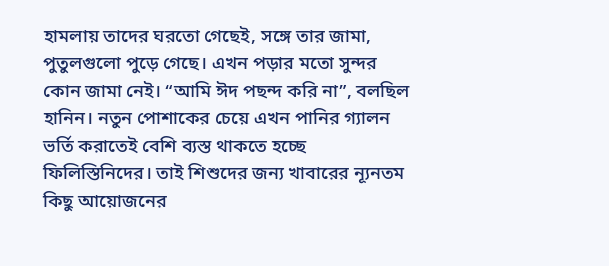হামলায় তাদের ঘরতো গেছেই, সঙ্গে তার জামা, পুতুলগুলো পুড়ে গেছে। এখন পড়ার মতো সুন্দর কোন জামা নেই। “আমি ঈদ পছন্দ করি না”, বলছিল হানিন। নতুন পোশাকের চেয়ে এখন পানির গ্যালন ভর্তি করাতেই বেশি ব্যস্ত থাকতে হচ্ছে ফিলিস্তিনিদের। তাই শিশুদের জন্য খাবারের ন্যূনতম কিছু আয়োজনের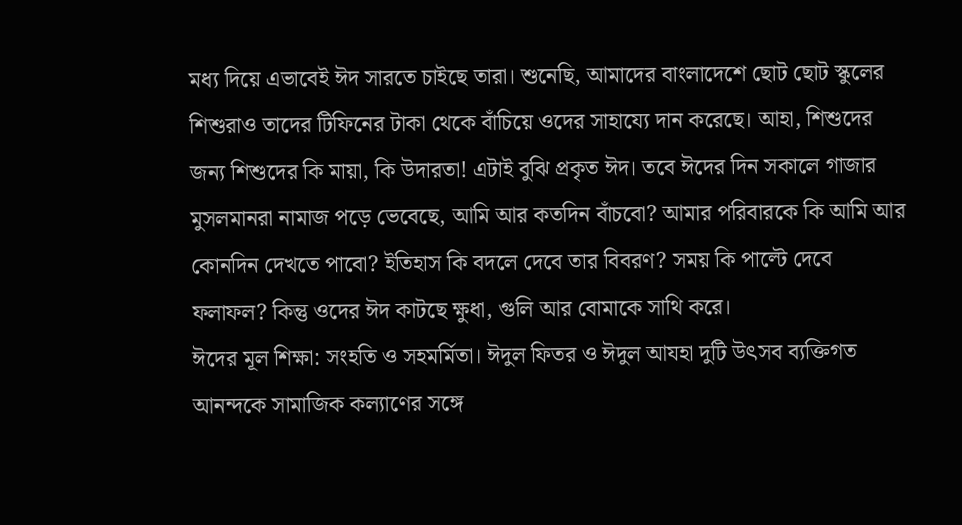মধ্য দিয়ে এভাবেই ঈদ সারতে চাইছে তারা। শুনেছি, আমাদের বাংলাদেশে ছোট ছোট স্কুলের শিশুরাও তাদের টিফিনের টাকা থেকে বাঁচিয়ে ওদের সাহায্যে দান করেছে। আহা, শিশুদের জন্য শিশুদের কি মায়া, কি উদারতা! এটাই বুঝি প্রকৃত ঈদ। তবে ঈদের দিন সকালে গাজার মুসলমানরা নামাজ পড়ে ভেবেছে, আমি আর কতদিন বাঁচবো? আমার পরিবারকে কি আমি আর কোনদিন দেখতে পাবো? ইতিহাস কি বদলে দেবে তার বিবরণ? সময় কি পাল্টে দেবে ফলাফল? কিন্তু ওদের ঈদ কাটছে ক্ষুধা, গুলি আর বোমাকে সাথি করে।
ঈদের মূল শিক্ষা: সংহতি ও সহমর্মিতা। ঈদুল ফিতর ও ঈদুল আযহা দুটি উৎসব ব্যক্তিগত আনন্দকে সামাজিক কল্যাণের সঙ্গে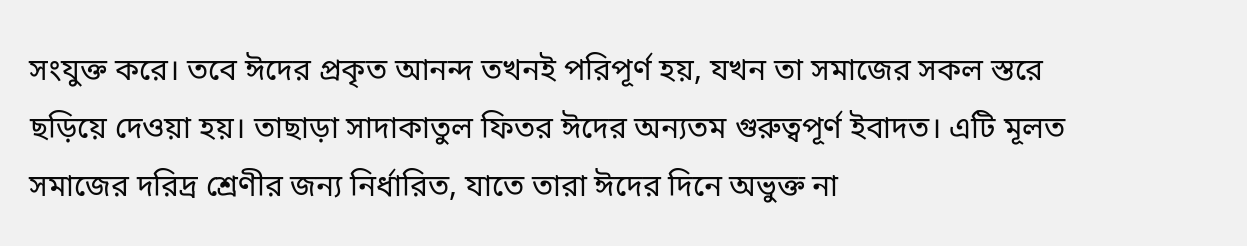সংযুক্ত করে। তবে ঈদের প্রকৃত আনন্দ তখনই পরিপূর্ণ হয়, যখন তা সমাজের সকল স্তরে ছড়িয়ে দেওয়া হয়। তাছাড়া সাদাকাতুল ফিতর ঈদের অন্যতম গুরুত্বপূর্ণ ইবাদত। এটি মূলত সমাজের দরিদ্র শ্রেণীর জন্য নির্ধারিত, যাতে তারা ঈদের দিনে অভুক্ত না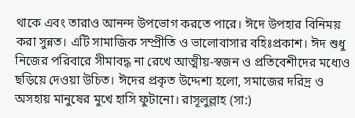থাকে এবং তারাও আনন্দ উপভোগ করতে পারে। ঈদে উপহার বিনিময় করা সুন্নত। এটি সামাজিক সম্প্রীতি ও ভালোবাসার বহিঃপ্রকাশ। ঈদ শুধু নিজের পরিবারে সীমাবদ্ধ না রেখে আত্মীয়-স্বজন ও প্রতিবেশীদের মধ্যেও ছড়িয়ে দেওয়া উচিত। ঈদের প্রকৃত উদ্দেশ্য হলো, সমাজের দরিদ্র ও অসহায় মানুষের মুখে হাসি ফুটানো। রাসূলুল্লাহ (সা:)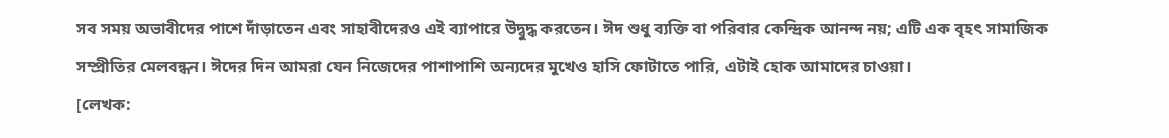সব সময় অভাবীদের পাশে দাঁড়াতেন এবং সাহাবীদেরও এই ব্যাপারে উদ্বুদ্ধ করতেন। ঈদ শুধু ব্যক্তি বা পরিবার কেন্দ্রিক আনন্দ নয়; এটি এক বৃহৎ সামাজিক সম্প্রীতির মেলবন্ধন। ঈদের দিন আমরা যেন নিজেদের পাশাপাশি অন্যদের মুখেও হাসি ফোটাতে পারি, এটাই হোক আমাদের চাওয়া।
[লেখক: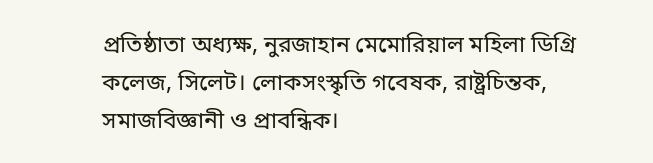প্রতিষ্ঠাতা অধ্যক্ষ, নুরজাহান মেমোরিয়াল মহিলা ডিগ্রি কলেজ, সিলেট। লোকসংস্কৃতি গবেষক, রাষ্ট্রচিন্তক, সমাজবিজ্ঞানী ও প্রাবন্ধিক।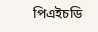পিএইচডি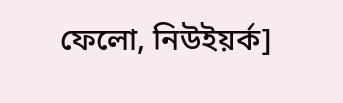ফেলো, নিউইয়র্ক]